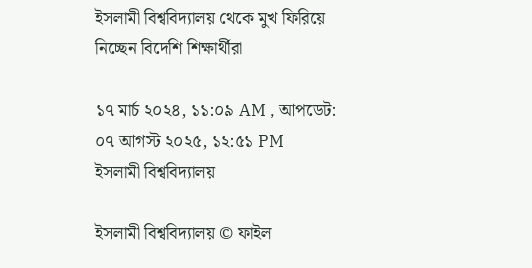ইসলামী বিশ্ববিদ্যালয় থেকে মুখ ফিরিয়ে নিচ্ছেন বিদেশি শিক্ষার্থীরা

১৭ মার্চ ২০২৪, ১১:০৯ AM , আপডেট: ০৭ আগস্ট ২০২৫, ১২:৫১ PM
ইসলামী বিশ্ববিদ্যালয়

ইসলামী বিশ্ববিদ্যালয় © ফাইল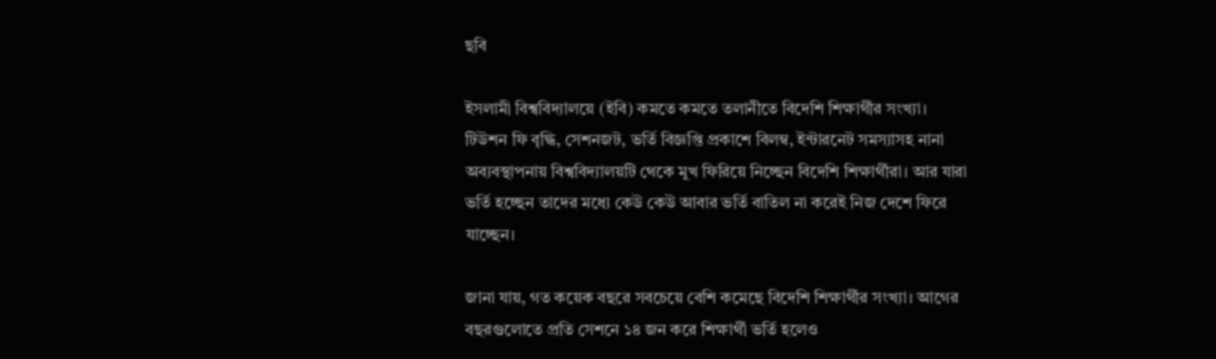ছবি

ইসলামী বিশ্ববিদ্যালয়ে (ইবি) কমতে কমতে তলানীতে বিদেশি শিক্ষার্থীর সংখ্যা। টিউশন ফি বৃদ্ধি, সেশনজট, ভর্তি বিজ্ঞপ্তি প্রকাশে বিলম্ব, ইন্টারনেট সমস্যাসহ নানা অব্যবস্থাপনায় বিশ্ববিদ্যালয়টি থেকে মুখ ফিরিয়ে নিচ্ছেন বিদেশি শিক্ষার্থীরা। আর যারা ভর্তি হচ্ছেন তাদের মধ্যে কেউ কেউ আবার ভর্তি বাতিল না করেই নিজ দেশে ফিরে যাচ্ছেন।

জানা যায়, গত কয়েক বছরে সবচেয়ে বেশি কমেছে বিদেশি শিক্ষার্থীর সংখ্যা। আগের বছরগুলোতে প্রতি সেশনে ১৪ জন করে শিক্ষার্থী ভর্তি হলেও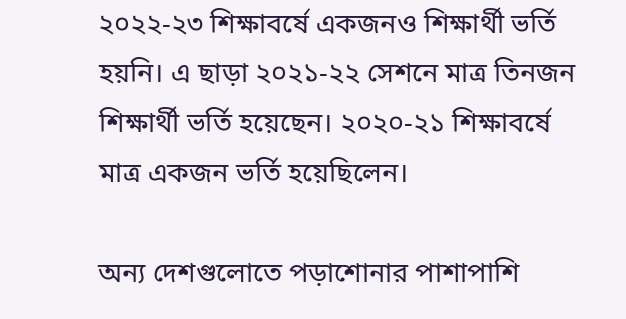২০২২-২৩ শিক্ষাবর্ষে একজনও শিক্ষার্থী ভর্তি হয়নি। এ ছাড়া ২০২১-২২ সেশনে মাত্র তিনজন শিক্ষার্থী ভর্তি হয়েছেন। ২০২০-২১ শিক্ষাবর্ষে মাত্র একজন ভর্তি হয়েছিলেন।

অন্য দেশগুলোতে পড়াশোনার পাশাপাশি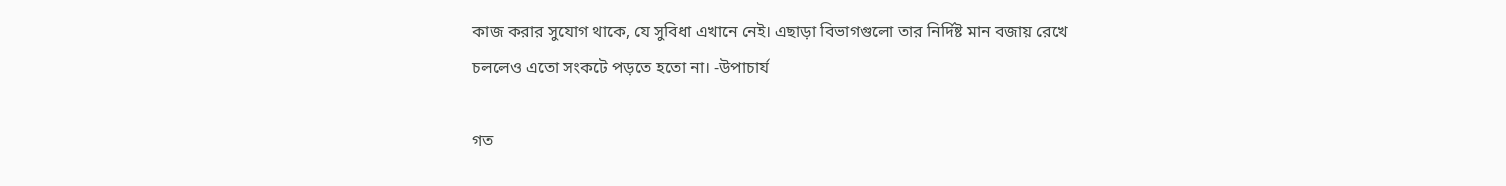কাজ করার সুযোগ থাকে, যে সুবিধা এখানে নেই। এছাড়া বিভাগগুলো তার নির্দিষ্ট মান বজায় রেখে চললেও এতো সংকটে পড়তে হতো না। -উপাচার্য

গত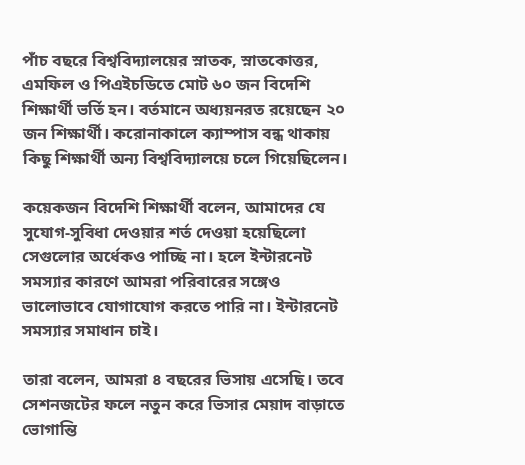পাঁচ বছরে বিশ্ববিদ্যালয়ের স্নাতক, স্নাতকোত্তর, এমফিল ও পিএইচডিতে মোট ৬০ জন বিদেশি শিক্ষার্থী ভর্তি হন। বর্তমানে অধ্যয়নরত রয়েছেন ২০ জন শিক্ষার্থী। করোনাকালে ক্যাম্পাস বন্ধ থাকায় কিছু শিক্ষার্থী অন্য বিশ্ববিদ্যালয়ে চলে গিয়েছিলেন।

কয়েকজন বিদেশি শিক্ষার্থী বলেন, আমাদের যে সুযোগ-সুবিধা দেওয়ার শর্ত দেওয়া হয়েছিলো সেগুলোর অর্ধেকও পাচ্ছি না। হলে ইন্টারনেট সমস্যার কারণে আমরা পরিবারের সঙ্গেও ভালোভাবে যোগাযোগ করতে পারি না। ইন্টারনেট সমস্যার সমাধান চাই।

তারা বলেন, আমরা ৪ বছরের ভিসায় এসেছি। তবে সেশনজটের ফলে নতুন করে ভিসার মেয়াদ বাড়াতে ভোগান্তি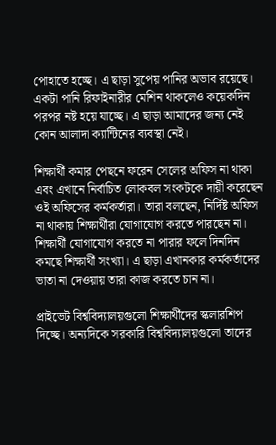পোহাতে হচ্ছে। এ ছাড়া সুপেয় পানির অভাব রয়েছে। একটা পানি রিফাইনারীর মেশিন থাকলেও কয়েকদিন পরপর নষ্ট হয়ে যাচ্ছে। এ ছাড়া আমাদের জন্য নেই কোন আলাদা ক্যান্টিনের ব্যবস্থা নেই।

শিক্ষার্থী কমার পেছনে ফরেন সেলের অফিস না থাকা এবং এখানে নির্বাচিত লোকবল সংকটকে দায়ী করেছেন ওই অফিসের কর্মকর্তারা। তারা বলছেন, নির্দিষ্ট অফিস না থাকায় শিক্ষার্থীরা যোগাযোগ করতে পারছেন না। শিক্ষার্থী যোগাযোগ করতে না পারার ফলে দিনদিন কমছে শিক্ষার্থী সংখ্যা। এ ছাড়া এখানকার কর্মকর্তাদের ভাতা না দেওয়ায় তারা কাজ করতে চান না।

প্রাইভেট বিশ্ববিদ্যালয়গুলো শিক্ষার্থীদের স্কলারশিপ দিচ্ছে। অন্যদিকে সরকারি বিশ্ববিদ্যালয়গুলো তাদের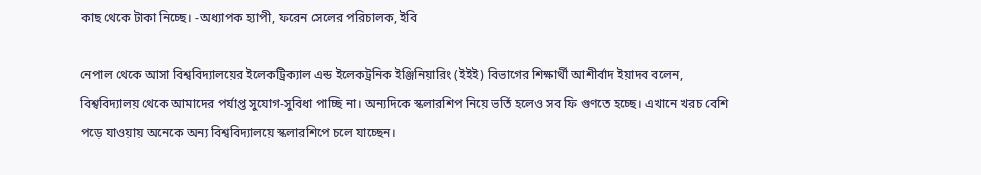কাছ থেকে টাকা নিচ্ছে। -অধ্যাপক হ্যাপী, ফরেন সেলের পরিচালক, ইবি

নেপাল থেকে আসা বিশ্ববিদ্যালয়ের ইলেকট্রিক্যাল এন্ড ইলেকট্রনিক ইঞ্জিনিয়ারিং (ইইই) বিভাগের শিক্ষার্থী আশীর্বাদ ইয়াদব বলেন, বিশ্ববিদ্যালয় থেকে আমাদের পর্যাপ্ত সুযোগ-সুবিধা পাচ্ছি না। অন্যদিকে স্কলারশিপ নিয়ে ভর্তি হলেও সব ফি গুণতে হচ্ছে। এখানে খরচ বেশি পড়ে যাওয়ায় অনেকে অন্য বিশ্ববিদ্যালয়ে স্কলারশিপে চলে যাচ্ছেন।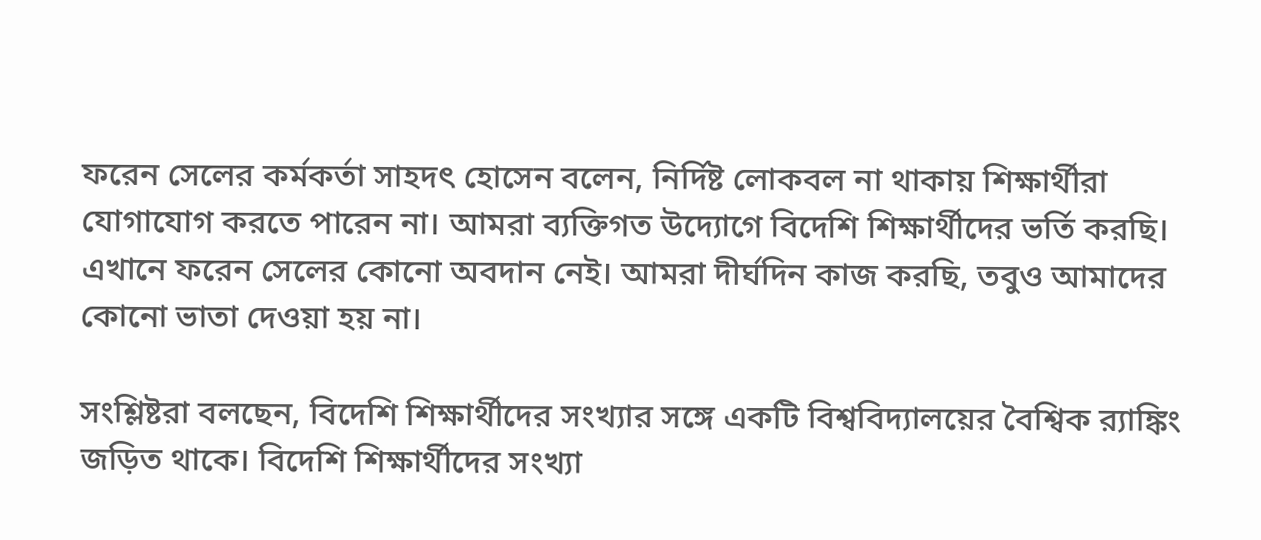ফরেন সেলের কর্মকর্তা সাহদৎ হোসেন বলেন, নির্দিষ্ট লোকবল না থাকায় শিক্ষার্থীরা যোগাযোগ করতে পারেন না। আমরা ব্যক্তিগত উদ্যোগে বিদেশি শিক্ষার্থীদের ভর্তি করছি। এখানে ফরেন সেলের কোনো অবদান নেই। আমরা দীর্ঘদিন কাজ করছি, তবুও আমাদের কোনো ভাতা দেওয়া হয় না।

সংশ্লিষ্টরা বলছেন, বিদেশি শিক্ষার্থীদের সংখ্যার সঙ্গে একটি বিশ্ববিদ্যালয়ের বৈশ্বিক র‌্যাঙ্কিং জড়িত থাকে। বিদেশি শিক্ষার্থীদের সংখ্যা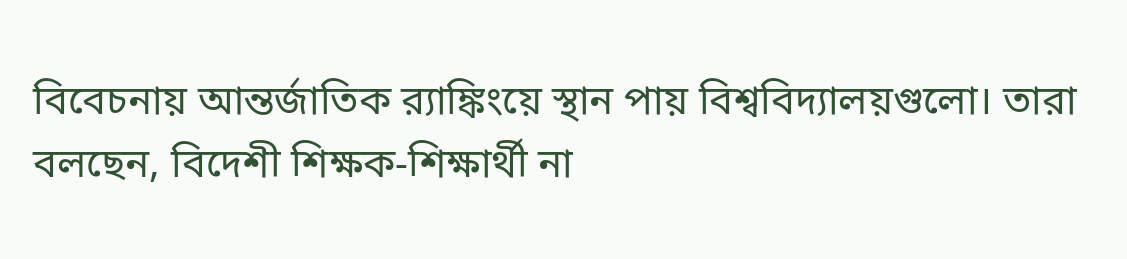বিবেচনায় আন্তর্জাতিক র‌্যাঙ্কিংয়ে স্থান পায় বিশ্ববিদ্যালয়গুলো। তারা বলছেন, বিদেশী শিক্ষক-শিক্ষার্থী না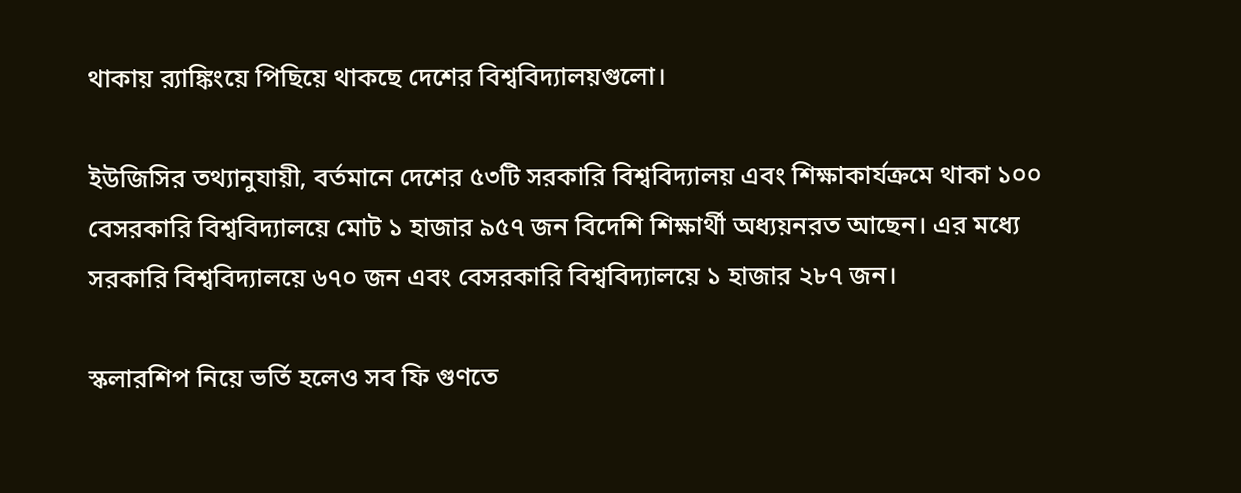থাকায় র‌্যাঙ্কিংয়ে পিছিয়ে থাকছে দেশের বিশ্ববিদ্যালয়গুলো।

ইউজিসির তথ্যানুযায়ী, বর্তমানে দেশের ৫৩টি সরকারি বিশ্ববিদ্যালয় এবং শিক্ষাকার্যক্রমে থাকা ১০০ বেসরকারি বিশ্ববিদ্যালয়ে মোট ১ হাজার ৯৫৭ জন বিদেশি শিক্ষার্থী অধ্যয়নরত আছেন। এর মধ্যে সরকারি বিশ্ববিদ্যালয়ে ৬৭০ জন এবং বেসরকারি বিশ্ববিদ্যালয়ে ১ হাজার ২৮৭ জন।

স্কলারশিপ নিয়ে ভর্তি হলেও সব ফি গুণতে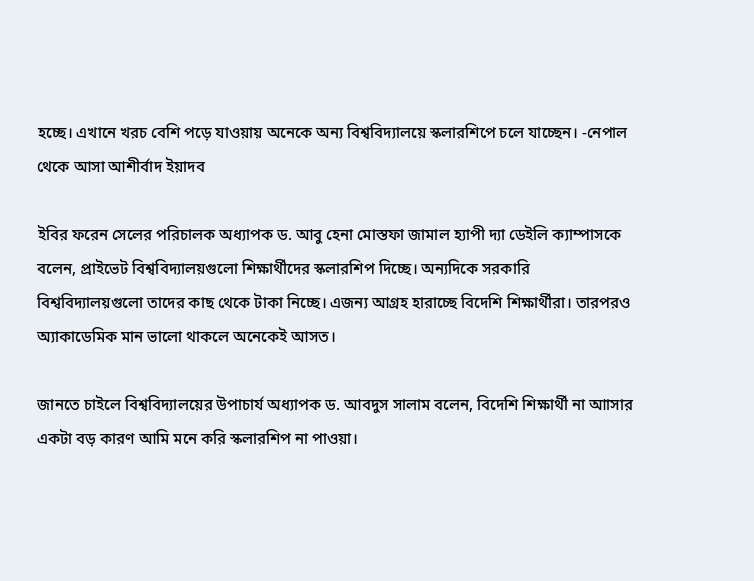হচ্ছে। এখানে খরচ বেশি পড়ে যাওয়ায় অনেকে অন্য বিশ্ববিদ্যালয়ে স্কলারশিপে চলে যাচ্ছেন। -নেপাল থেকে আসা আশীর্বাদ ইয়াদব

ইবির ফরেন সেলের পরিচালক অধ্যাপক ড. আবু হেনা মোস্তফা জামাল হ্যাপী দ্যা ডেইলি ক্যাম্পাসকে বলেন, প্রাইভেট বিশ্ববিদ্যালয়গুলো শিক্ষার্থীদের স্কলারশিপ দিচ্ছে। অন্যদিকে সরকারি বিশ্ববিদ্যালয়গুলো তাদের কাছ থেকে টাকা নিচ্ছে। এজন্য আগ্রহ হারাচ্ছে বিদেশি শিক্ষার্থীরা। তারপরও অ্যাকাডেমিক মান ভালো থাকলে অনেকেই আসত।

জানতে চাইলে বিশ্ববিদ্যালয়ের উপাচার্য অধ্যাপক ড. আবদুস সালাম বলেন, বিদেশি শিক্ষার্থী না আাসার একটা বড় কারণ আমি মনে করি স্কলারশিপ না পাওয়া।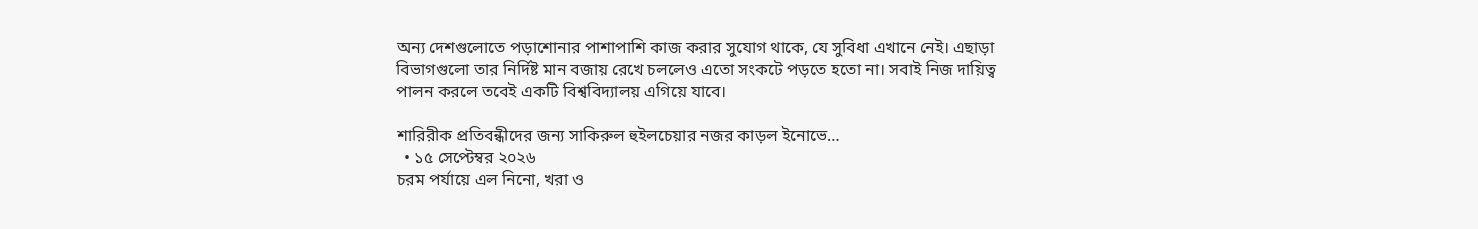অন্য দেশগুলোতে পড়াশোনার পাশাপাশি কাজ করার সুযোগ থাকে, যে সুবিধা এখানে নেই। এছাড়া বিভাগগুলো তার নির্দিষ্ট মান বজায় রেখে চললেও এতো সংকটে পড়তে হতো না। সবাই নিজ দায়িত্ব পালন করলে তবেই একটি বিশ্ববিদ্যালয় এগিয়ে যাবে।

শারিরীক প্রতিবন্ধীদের জন্য সাকিরুল হুইলচেয়ার নজর কাড়ল ইনোভে…
  • ১৫ সেপ্টেম্বর ২০২৬
চরম পর্যায়ে এল নিনো, খরা ও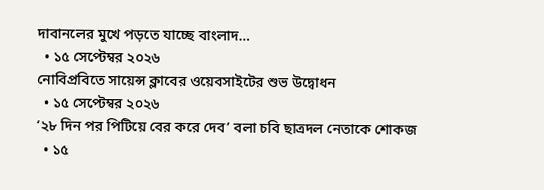দাবানলের মুখে পড়তে যাচ্ছে বাংলাদ…
  • ১৫ সেপ্টেম্বর ২০২৬
নোবিপ্রবিতে সায়েন্স ক্লাবের ওয়েবসাইটের শুভ উদ্বোধন
  • ১৫ সেপ্টেম্বর ২০২৬
‘২৮ দিন পর পিটিয়ে বের করে দেব’ বলা চবি ছাত্রদল নেতাকে শোকজ
  • ১৫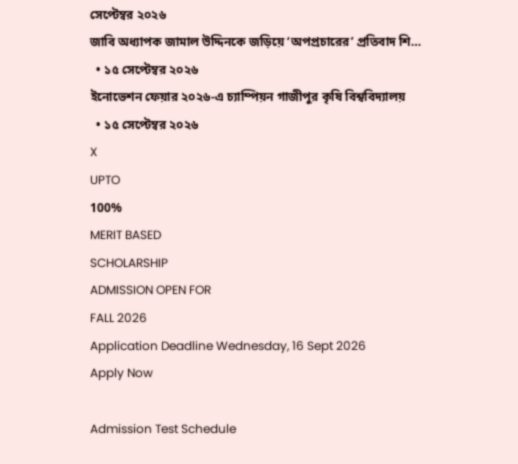সেপ্টেম্বর ২০২৬
জাবি অধ্যাপক জামাল উদ্দিনকে জড়িয়ে ‘অপপ্রচারের’ প্রতিবাদ শি…
  • ১৫ সেপ্টেম্বর ২০২৬
ইনোভেশন ফেয়ার ২০২৬-এ চ্যাম্পিয়ন গাজীপুর কৃষি বিশ্ববিদ্যালয়
  • ১৫ সেপ্টেম্বর ২০২৬
X
UPTO
100%
MERIT BASED
SCHOLARSHIP
ADMISSION OPEN FOR
FALL 2026
Application Deadline Wednesday, 16 Sept 2026
Apply Now

Admission Test Schedule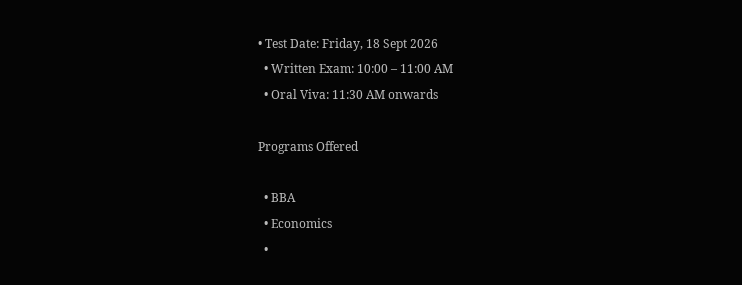• Test Date: Friday, 18 Sept 2026
  • Written Exam: 10:00 – 11:00 AM
  • Oral Viva: 11:30 AM onwards

Programs Offered

  • BBA
  • Economics
  •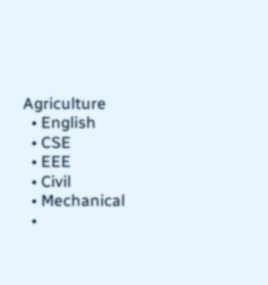Agriculture
  • English
  • CSE
  • EEE
  • Civil
  • Mechanical
  •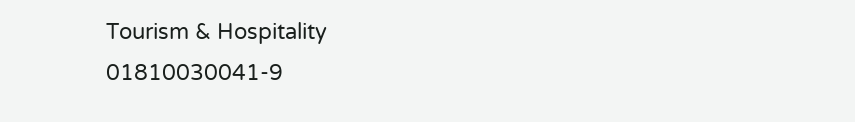Tourism & Hospitality
01810030041-9